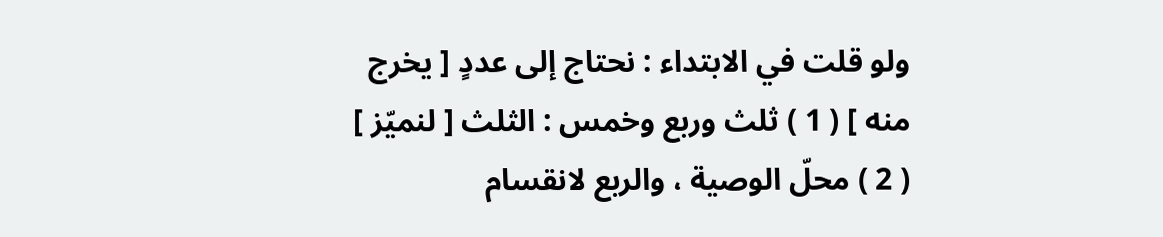ولو قلت في الابتداء : نحتاج إلى عددٍ [ يخرج منه ] ( 1 ) ثلث وربع وخمس : الثلث [ لنميّز ] ( 2 ) محلّ الوصية ، والربع لانقسام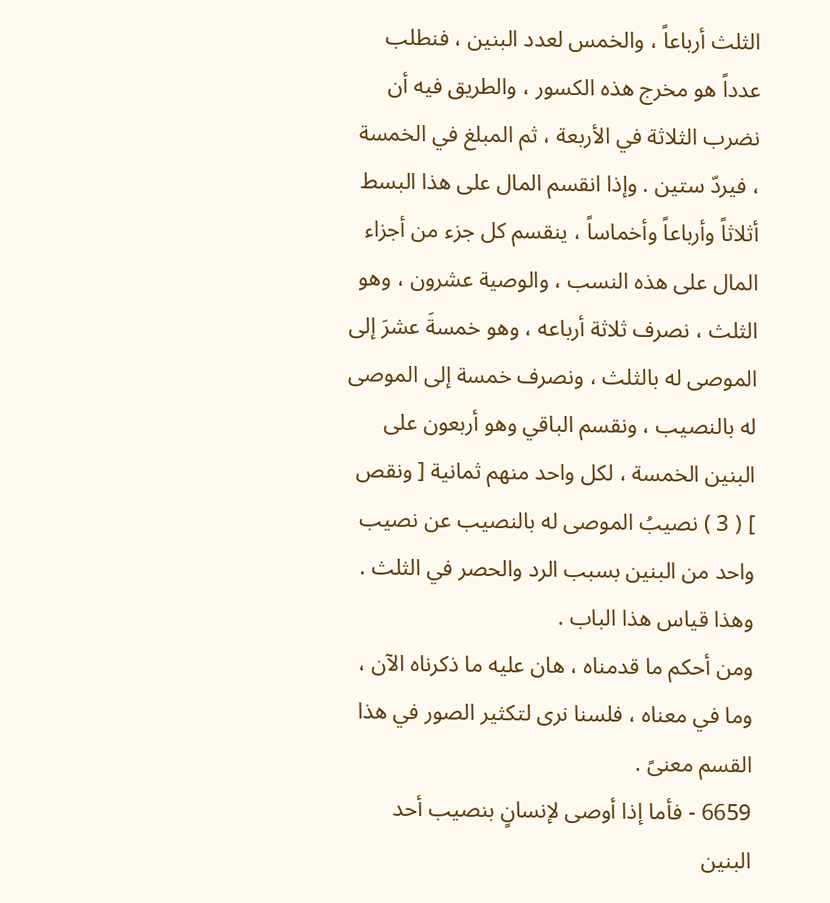الثلث أرباعاً ، والخمس لعدد البنين ، فنطلب عدداً هو مخرج هذه الكسور ، والطريق فيه أن نضرب الثلاثة في الأربعة ، ثم المبلغ في الخمسة ، فيردّ ستين . وإذا انقسم المال على هذا البسط أثلاثاً وأرباعاً وأخماساً ، ينقسم كل جزء من أجزاء المال على هذه النسب ، والوصية عشرون ، وهو الثلث ، نصرف ثلاثة أرباعه ، وهو خمسةَ عشرَ إلى الموصى له بالثلث ، ونصرف خمسة إلى الموصى له بالنصيب ، ونقسم الباقي وهو أربعون على البنين الخمسة ، لكل واحد منهم ثمانية [ ونقص ] ( 3 ) نصيبُ الموصى له بالنصيب عن نصيب واحد من البنين بسبب الرد والحصر في الثلث .
وهذا قياس هذا الباب .
ومن أحكم ما قدمناه ، هان عليه ما ذكرناه الآن ، وما في معناه ، فلسنا نرى لتكثير الصور في هذا القسم معنىً .
6659 - فأما إذا أوصى لإنسانٍ بنصيب أحد البنين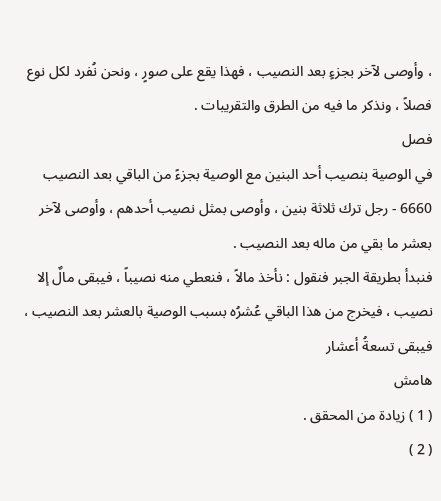، وأوصى لآخر بجزءٍ بعد النصيب ، فهذا يقع على صورٍ ، ونحن نُفرد لكل نوع فصلاً ، ونذكر ما فيه من الطرق والتقريبات .
فصل
في الوصية بنصيب أحد البنين مع الوصية بجزءً من الباقي بعد النصيب
6660 - رجل ترك ثلاثة بنين ، وأوصى بمثل نصيب أحدهم ، وأوصى لآخر بعشر ما بقي من ماله بعد النصيب .
فنبدأ بطريقة الجبر فنقول : نأخذ مالاً ، فنعطي منه نصيباً ، فيبقى مالٌ إلا نصيب ، فيخرج من هذا الباقي عُشرُه بسبب الوصية بالعشر بعد النصيب ، فيبقى تسعةُ أعشار
هامش
( 1 ) زيادة من المحقق .
( 2 )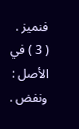فنميز .
( 3 ) في الأصل : ونفض .